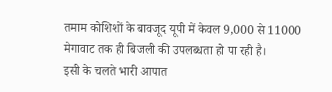तमाम कोशिशों के बावजूद यूपी में केवल 9,000 से 11000 मेगावाट तक ही बिजली की उपलब्धता हो पा रही है।
इसी के चलते भारी आपात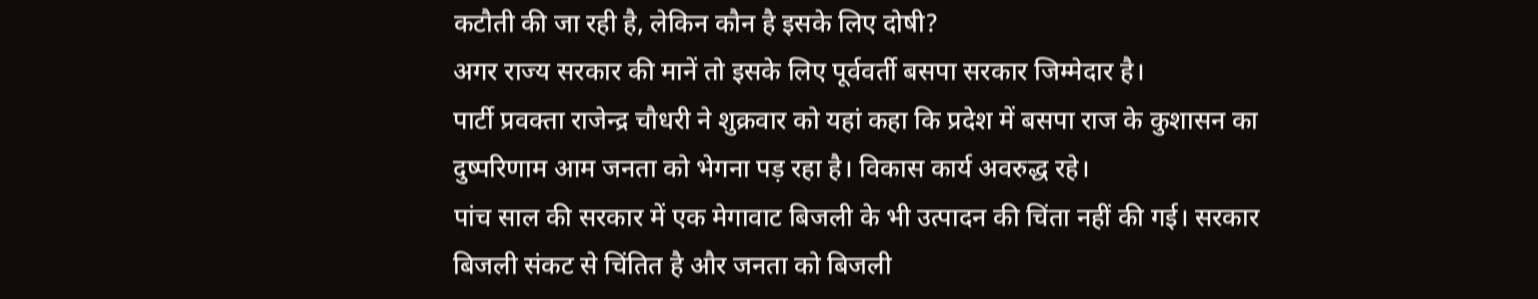कटौती की जा रही है, लेकिन कौन है इसके लिए दोषी?
अगर राज्य सरकार की मानें तो इसके लिए पूर्ववर्ती बसपा सरकार जिम्मेदार है।
पार्टी प्रवक्ता राजेन्द्र चौधरी ने शुक्रवार को यहां कहा कि प्रदेश में बसपा राज के कुशासन का दुष्परिणाम आम जनता को भेगना पड़ रहा है। विकास कार्य अवरुद्ध रहे।
पांच साल की सरकार में एक मेगावाट बिजली के भी उत्पादन की चिंता नहीं की गई। सरकार बिजली संकट से चिंतित है और जनता को बिजली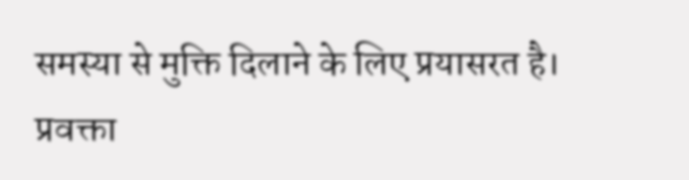समस्या से मुक्ति दिलाने के लिए प्रयासरत है।
प्रवक्ता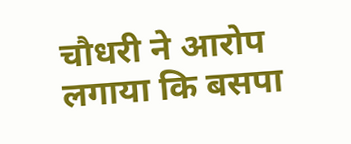चौधरी ने आरोप लगाया कि बसपा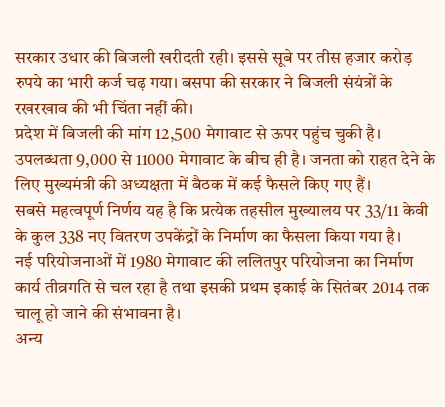सरकार उधार की बिजली खरीदती रही। इससे सूबे पर तीस हजार करोड़ रुपये का भारी कर्ज चढ़ गया। बसपा की सरकार ने बिजली संयंत्रों के रखरखाव की भी चिंता नहीं की।
प्रदेश में बिजली की मांग 12,500 मेगावाट से ऊपर पहुंच चुकी है। उपलब्धता 9,000 से 11000 मेगावाट के बीच ही है। जनता को राहत देने के लिए मुख्यमंत्री की अध्यक्षता में बैठक में कई फैसले किए गए हैं।
सबसे महत्वपूर्ण निर्णय यह है कि प्रत्येक तहसील मुख्यालय पर 33/11 केवी के कुल 338 नए वितरण उपकेंद्रों के निर्माण का फैसला किया गया है।
नई परियोजनाओं में 1980 मेगावाट की ललितपुर परियोजना का निर्माण कार्य तीव्रगति से चल रहा है तथा इसकी प्रथम इकाई के सितंबर 2014 तक चालू हो जाने की संभावना है।
अन्य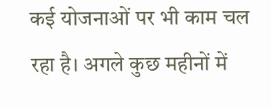कई योजनाओं पर भी काम चल रहा है। अगले कुछ महीनों में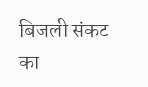बिजली संकट का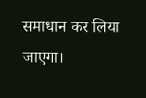समाधान कर लिया जाएगा।